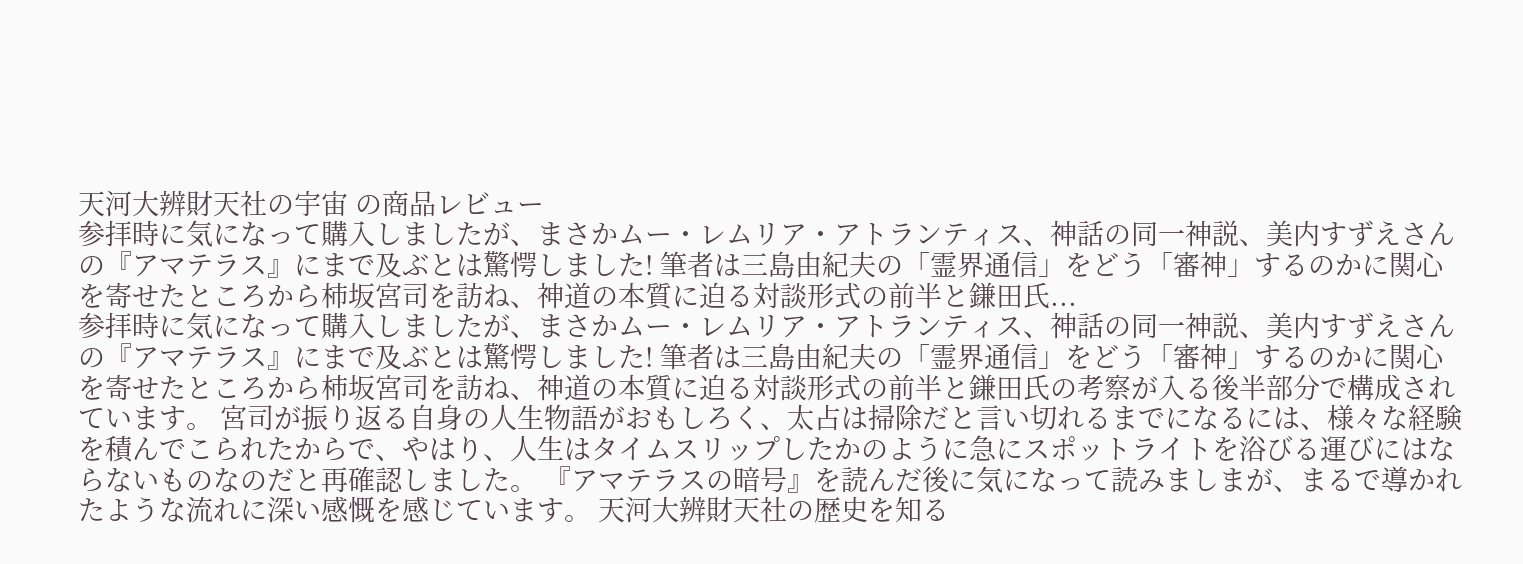天河大辨財天社の宇宙 の商品レビュー
参拝時に気になって購入しましたが、まさかムー・レムリア・アトランティス、神話の同一神説、美内すずえさんの『アマテラス』にまで及ぶとは驚愕しました! 筆者は三島由紀夫の「霊界通信」をどう「審神」するのかに関心を寄せたところから柿坂宮司を訪ね、神道の本質に迫る対談形式の前半と鎌田氏...
参拝時に気になって購入しましたが、まさかムー・レムリア・アトランティス、神話の同一神説、美内すずえさんの『アマテラス』にまで及ぶとは驚愕しました! 筆者は三島由紀夫の「霊界通信」をどう「審神」するのかに関心を寄せたところから柿坂宮司を訪ね、神道の本質に迫る対談形式の前半と鎌田氏の考察が入る後半部分で構成されています。 宮司が振り返る自身の人生物語がおもしろく、太占は掃除だと言い切れるまでになるには、様々な経験を積んでこられたからで、やはり、人生はタイムスリップしたかのように急にスポットライトを浴びる運びにはならないものなのだと再確認しました。 『アマテラスの暗号』を読んだ後に気になって読みましまが、まるで導かれたような流れに深い感慨を感じています。 天河大辨財天社の歴史を知る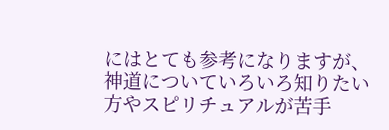にはとても参考になりますが、神道についていろいろ知りたい方やスピリチュアルが苦手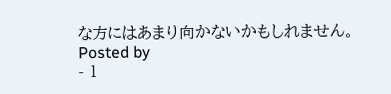な方にはあまり向かないかもしれません。
Posted by
- 1